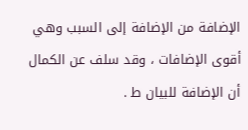الإضافة من الإضافة إلى السبب وهي أقوى الإضافات ، وقد سلف عن الكمال أن الإضافة للبيان ط .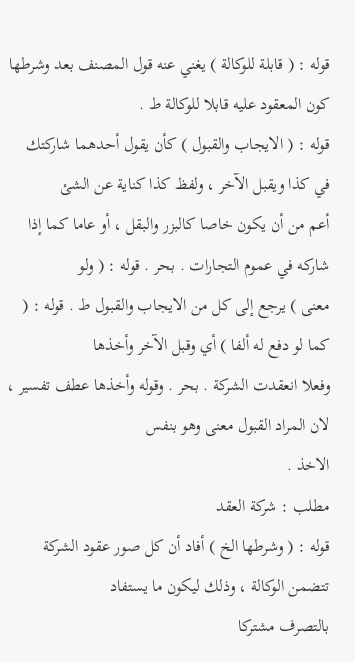قوله : ( قابلة للوكالة ) يغني عنه قول المصنف بعد وشرطها كون المعقود عليه قابلا للوكالة ط .
قوله : ( الايجاب والقبول ) كأن يقول أحدهما شاركتك في كذا ويقبل الآخر ، ولفظ كذا كناية عن الشئ
أعم من أن يكون خاصا كالبزر والبقل ، أو عاما كما إذا شاركه في عموم التجارات . بحر . قوله : ( ولو
معنى ) يرجع إلى كل من الايجاب والقبول ط . قوله : ( كما لو دفع له ألفا ) أي وقبل الآخر وأخذها
وفعلا انعقدت الشركة . بحر . وقوله وأخذها عطف تفسير ، لان المراد القبول معنى وهو بنفس
الاخذ .
مطلب : شركة العقد
قوله : ( وشرطها الخ ) أفاد أن كل صور عقود الشركة تتضمن الوكالة ، وذلك ليكون ما يستفاد
بالتصرف مشتركا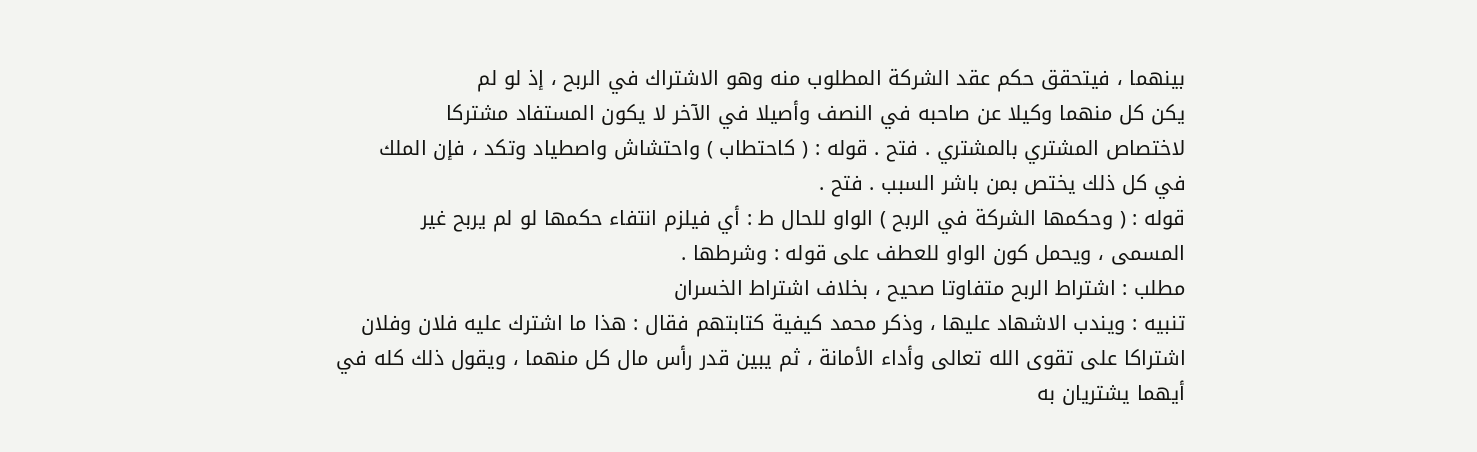بينهما ، فيتحقق حكم عقد الشركة المطلوب منه وهو الاشتراك في الربح ، إذ لو لم
يكن كل منهما وكيلا عن صاحبه في النصف وأصيلا في الآخر لا يكون المستفاد مشتركا
لاختصاص المشتري بالمشتري . فتح . قوله : ( كاحتطاب ) واحتشاش واصطياد وتكد ، فإن الملك
في كل ذلك يختص بمن باشر السبب . فتح .
قوله : ( وحكمها الشركة في الربح ) الواو للحال ط : أي فيلزم انتفاء حكمها لو لم يربح غير
المسمى ، ويحمل كون الواو للعطف على قوله : وشرطها .
مطلب : اشتراط الربح متفاوتا صحيح ، بخلاف اشتراط الخسران
تنبيه : ويندب الاشهاد عليها ، وذكر محمد كيفية كتابتهم فقال : هذا ما اشترك عليه فلان وفلان
اشتراكا على تقوى الله تعالى وأداء الأمانة ، ثم يبين قدر رأس مال كل منهما ، ويقول ذلك كله في
أيهما يشتريان به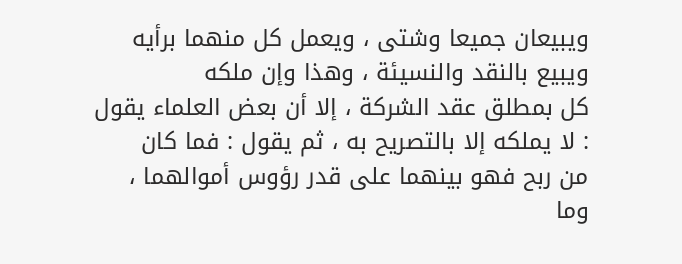ويبيعان جميعا وشتى ، ويعمل كل منهما برأيه ويبيع بالنقد والنسيئة ، وهذا وإن ملكه
كل بمطلق عقد الشركة ، إلا أن بعض العلماء يقول : لا يملكه إلا بالتصريح به ، ثم يقول : فما كان
من ربح فهو بينهما على قدر رؤوس أموالهما ، وما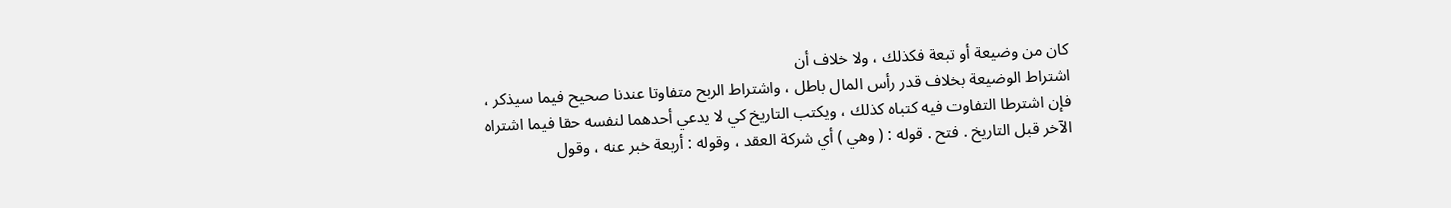كان من وضيعة أو تبعة فكذلك ، ولا خلاف أن
اشتراط الوضيعة بخلاف قدر رأس المال باطل ، واشتراط الربح متفاوتا عندنا صحيح فيما سيذكر ،
فإن اشترطا التفاوت فيه كتباه كذلك ، ويكتب التاريخ كي لا يدعي أحدهما لنفسه حقا فيما اشتراه
الآخر قبل التاريخ . فتح . قوله : ( وهي ) أي شركة العقد ، وقوله : أربعة خبر عنه ، وقول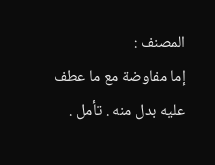المصنف :
إما مفاوضة مع ما عطف عليه بدل منه . تأمل .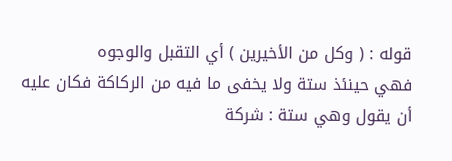قوله : ( وكل من الأخيرين ) أي التقبل والوجوه
فهي حينئذ ستة ولا يخفى ما فيه من الركاكة فكان عليه أن يقول وهي ستة : شركة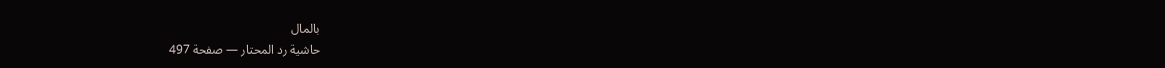بالمال
حاشية رد المحتار — صفحة 497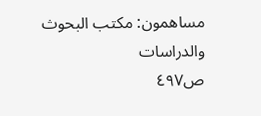مساهمون: مكتب البحوث والدراسات
ص٤٩٧